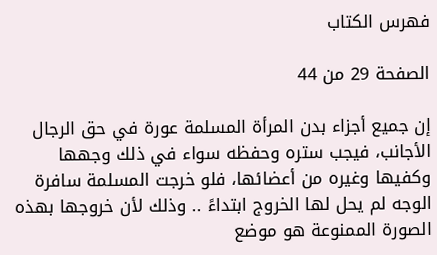فهرس الكتاب

الصفحة 29 من 44

إن جميع أجزاء بدن المرأة المسلمة عورة في حق الرجال الأجانب، فيجب ستره وحفظه سواء في ذلك وجهها وكفيها وغيره من أعضائها، فلو خرجت المسلمة سافرة الوجه لم يحل لها الخروج ابتداءً .. وذلك لأن خروجها بهذه الصورة الممنوعة هو موضع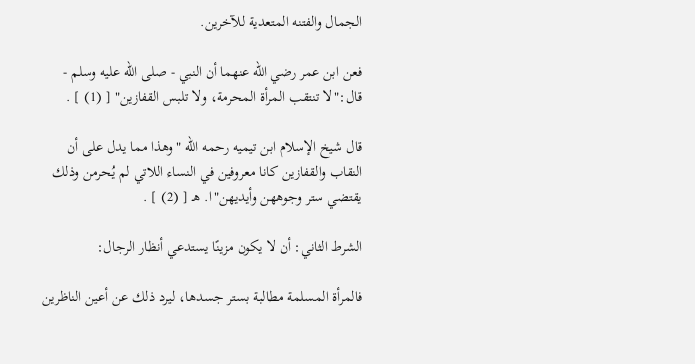الجمال والفتنه المتعدية للآخرين.

فعن ابن عمر رضي الله عنهما أن النبي - صلى الله عليه وسلم - قال:"لا تنتقب المرأة المحرمة، ولا تلبس القفازين" [ (1) ] .

قال شيخ الإسلام ابن تيميه رحمه الله "وهذا مما يدل على أن النقاب والقفازين كانا معروفين في النساء اللاتي لم يُحرمن وذلك يقتضي ستر وجوههن وأيديهن"ا. هـ [ (2) ] .

الشرط الثاني: أن لا يكون مزينًا يستدعي أنظار الرجال:

فالمرأة المسلمة مطالبة بستر جسدها، ليرد ذلك عن أعين الناظرين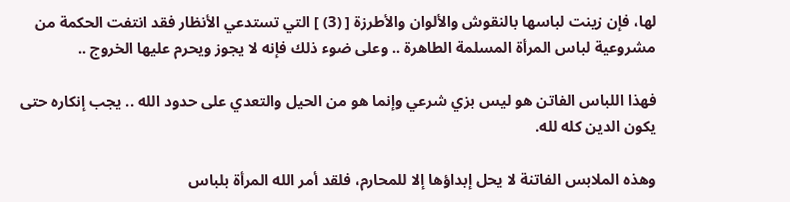لها، فإن زينت لباسها بالنقوش والألوان والأطرزة [ (3) ] التي تستدعي الأنظار فقد انتفت الحكمة من مشروعية لباس المرأة المسلمة الطاهرة .. وعلى ضوء ذلك فإنه لا يجوز ويحرم عليها الخروج ..

فهذا اللباس الفاتن هو ليس بزي شرعي وإنما هو من الحيل والتعدي على حدود الله .. يجب إنكاره حتى يكون الدين كله لله.

وهذه الملابس الفاتنة لا يحل إبداؤها إلا للمحارم، فلقد أمر الله المرأة بلباس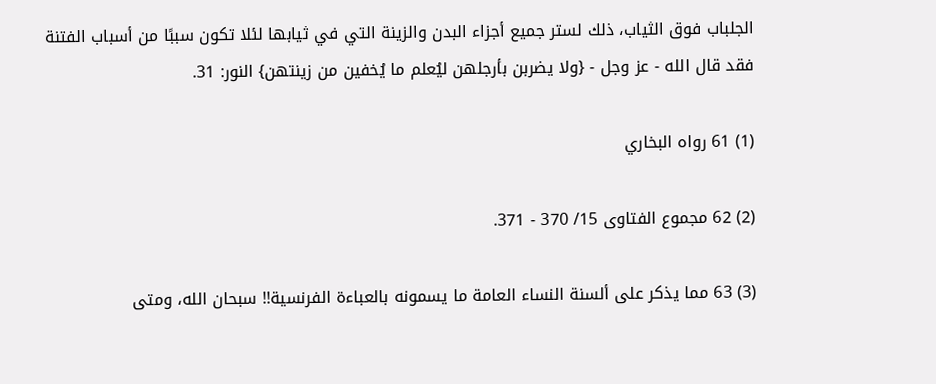الجلباب فوق الثياب، ذلك لستر جميع أجزاء البدن والزينة التي في ثيابها لئلا تكون سببًا من أسباب الفتنة فقد قال الله - عز وجل - {ولا يضربن بأرجلهن ليُعلم ما يُخفين من زينتهن} النور: 31.

(1) 61 رواه البخاري

(2) 62 مجموع الفتاوى 15/ 370 - 371.

(3) 63 مما يذكر على ألسنة النساء العامة ما يسمونه بالعباءة الفرنسية!! سبحان الله، ومتى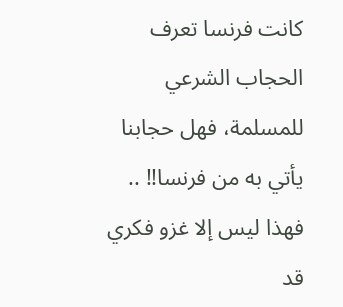كانت فرنسا تعرف الحجاب الشرعي للمسلمة، فهل حجابنا يأتي به من فرنسا!! .. فهذا ليس إلا غزو فكري قد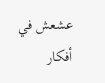عشعش في أفكار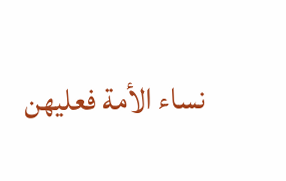نساء الأمة فعليهن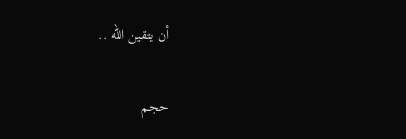أن يتقين الله ..

حجم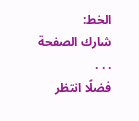الخط:
شارك الصفحة
. . .
فضلًا انتظر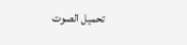تحميل الصوت